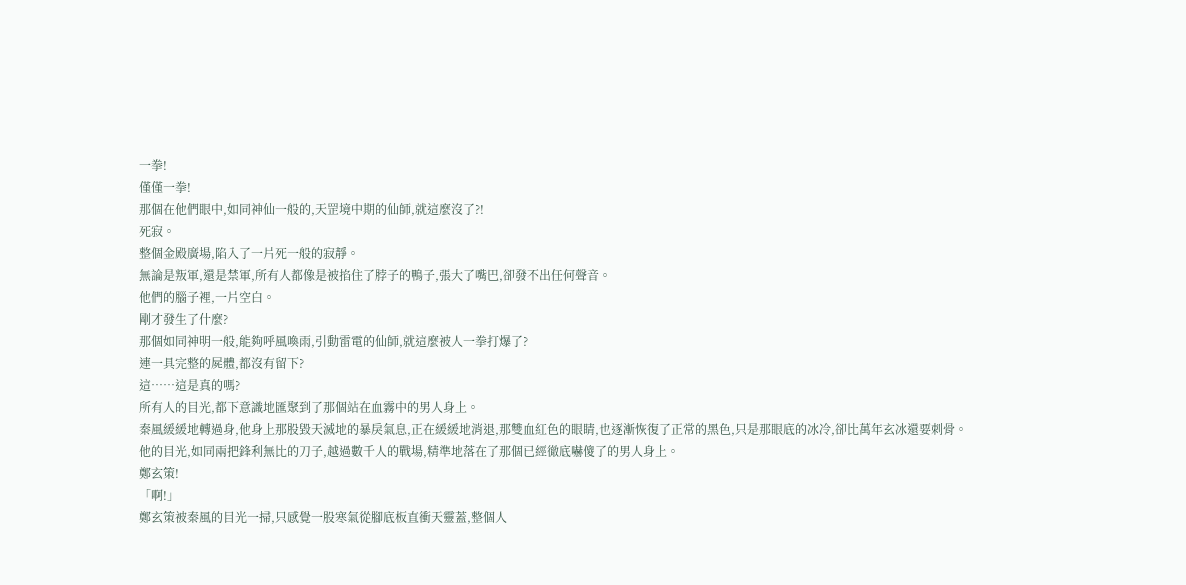一拳!
僅僅一拳!
那個在他們眼中,如同神仙一般的,天罡境中期的仙師,就這麼沒了?!
死寂。
整個金殿廣場,陷入了一片死一般的寂靜。
無論是叛軍,還是禁軍,所有人都像是被掐住了脖子的鴨子,張大了嘴巴,卻發不出任何聲音。
他們的腦子裡,一片空白。
剛才發生了什麼?
那個如同神明一般,能夠呼風喚雨,引動雷電的仙師,就這麼被人一拳打爆了?
連一具完整的屍體,都沒有留下?
這……這是真的嗎?
所有人的目光,都下意識地匯聚到了那個站在血霧中的男人身上。
秦風緩緩地轉過身,他身上那股毀天滅地的暴戾氣息,正在緩緩地消退,那雙血紅色的眼睛,也逐漸恢復了正常的黑色,只是那眼底的冰冷,卻比萬年玄冰還要刺骨。
他的目光,如同兩把鋒利無比的刀子,越過數千人的戰場,精準地落在了那個已經徹底嚇傻了的男人身上。
鄭玄策!
「啊!」
鄭玄策被秦風的目光一掃,只感覺一股寒氣從腳底板直衝天靈蓋,整個人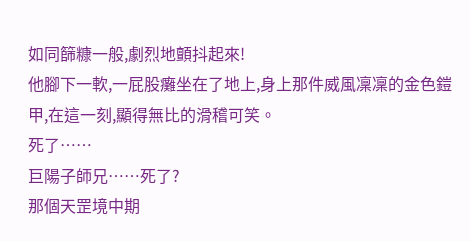如同篩糠一般,劇烈地顫抖起來!
他腳下一軟,一屁股癱坐在了地上,身上那件威風凜凜的金色鎧甲,在這一刻,顯得無比的滑稽可笑。
死了……
巨陽子師兄……死了?
那個天罡境中期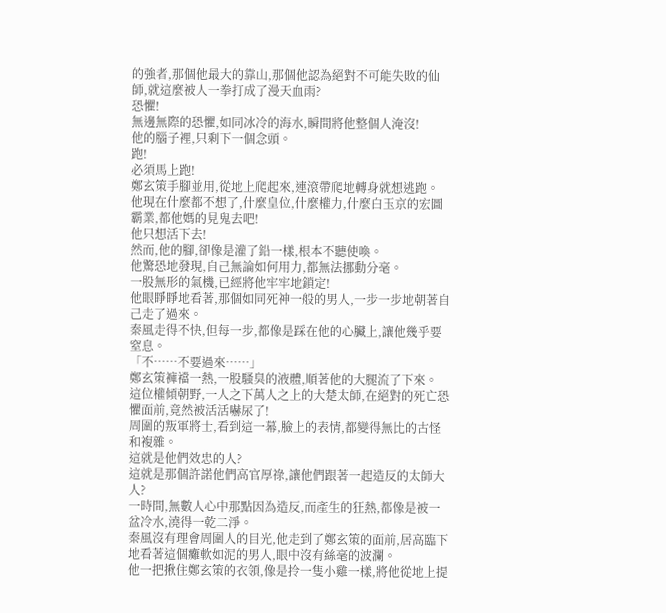的強者,那個他最大的靠山,那個他認為絕對不可能失敗的仙師,就這麼被人一拳打成了漫天血雨?
恐懼!
無邊無際的恐懼,如同冰冷的海水,瞬間將他整個人淹沒!
他的腦子裡,只剩下一個念頭。
跑!
必須馬上跑!
鄭玄策手腳並用,從地上爬起來,連滾帶爬地轉身就想逃跑。
他現在什麼都不想了,什麼皇位,什麼權力,什麼白玉京的宏圖霸業,都他媽的見鬼去吧!
他只想活下去!
然而,他的腳,卻像是灌了鉛一樣,根本不聽使喚。
他驚恐地發現,自己無論如何用力,都無法挪動分毫。
一股無形的氣機,已經將他牢牢地鎖定!
他眼睜睜地看著,那個如同死神一般的男人,一步一步地朝著自己走了過來。
秦風走得不快,但每一步,都像是踩在他的心臟上,讓他幾乎要窒息。
「不……不要過來……」
鄭玄策褲襠一熱,一股騷臭的液體,順著他的大腿流了下來。
這位權傾朝野,一人之下萬人之上的大楚太師,在絕對的死亡恐懼面前,竟然被活活嚇尿了!
周圍的叛軍將士,看到這一幕,臉上的表情,都變得無比的古怪和複雜。
這就是他們效忠的人?
這就是那個許諾他們高官厚祿,讓他們跟著一起造反的太師大人?
一時間,無數人心中那點因為造反,而產生的狂熱,都像是被一盆冷水,澆得一乾二淨。
秦風沒有理會周圍人的目光,他走到了鄭玄策的面前,居高臨下地看著這個癱軟如泥的男人,眼中沒有絲毫的波瀾。
他一把揪住鄭玄策的衣領,像是拎一隻小雞一樣,將他從地上提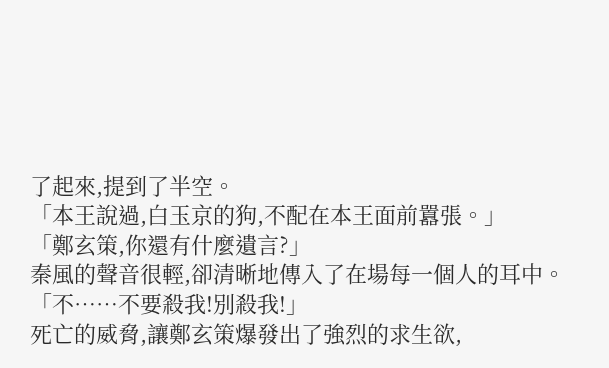了起來,提到了半空。
「本王說過,白玉京的狗,不配在本王面前囂張。」
「鄭玄策,你還有什麼遺言?」
秦風的聲音很輕,卻清晰地傳入了在場每一個人的耳中。
「不……不要殺我!別殺我!」
死亡的威脅,讓鄭玄策爆發出了強烈的求生欲,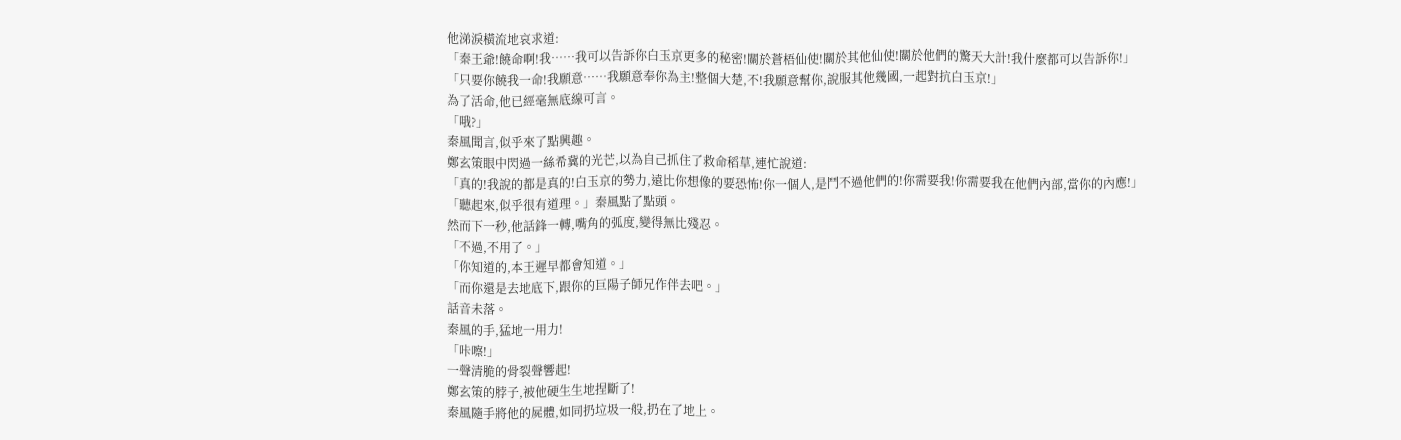他涕淚橫流地哀求道:
「秦王爺!饒命啊!我……我可以告訴你白玉京更多的秘密!關於蒼梧仙使!關於其他仙使!關於他們的驚天大計!我什麼都可以告訴你!」
「只要你饒我一命!我願意……我願意奉你為主!整個大楚,不!我願意幫你,說服其他幾國,一起對抗白玉京!」
為了活命,他已經毫無底線可言。
「哦?」
秦風聞言,似乎來了點興趣。
鄭玄策眼中閃過一絲希冀的光芒,以為自己抓住了救命稻草,連忙說道:
「真的!我說的都是真的!白玉京的勢力,遠比你想像的要恐怖!你一個人,是鬥不過他們的!你需要我!你需要我在他們內部,當你的內應!」
「聽起來,似乎很有道理。」秦風點了點頭。
然而下一秒,他話鋒一轉,嘴角的弧度,變得無比殘忍。
「不過,不用了。」
「你知道的,本王遲早都會知道。」
「而你還是去地底下,跟你的巨陽子師兄作伴去吧。」
話音未落。
秦風的手,猛地一用力!
「咔嚓!」
一聲清脆的骨裂聲響起!
鄭玄策的脖子,被他硬生生地捏斷了!
秦風隨手將他的屍體,如同扔垃圾一般,扔在了地上。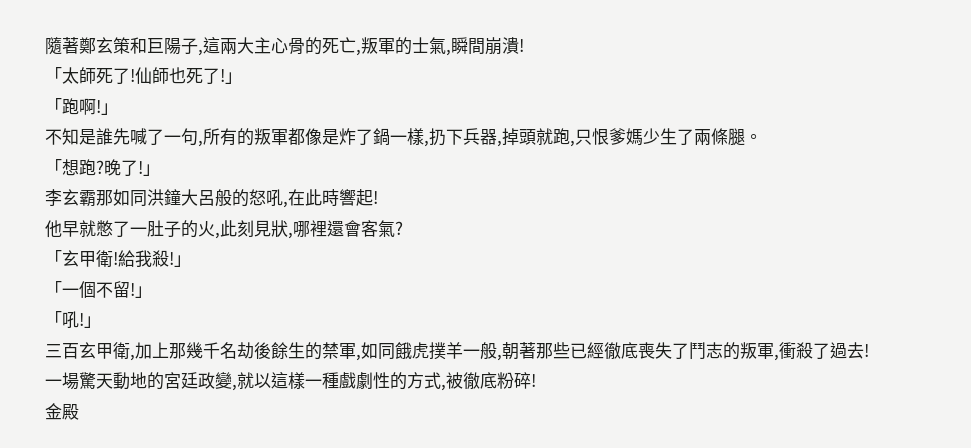隨著鄭玄策和巨陽子,這兩大主心骨的死亡,叛軍的士氣,瞬間崩潰!
「太師死了!仙師也死了!」
「跑啊!」
不知是誰先喊了一句,所有的叛軍都像是炸了鍋一樣,扔下兵器,掉頭就跑,只恨爹媽少生了兩條腿。
「想跑?晚了!」
李玄霸那如同洪鐘大呂般的怒吼,在此時響起!
他早就憋了一肚子的火,此刻見狀,哪裡還會客氣?
「玄甲衛!給我殺!」
「一個不留!」
「吼!」
三百玄甲衛,加上那幾千名劫後餘生的禁軍,如同餓虎撲羊一般,朝著那些已經徹底喪失了鬥志的叛軍,衝殺了過去!
一場驚天動地的宮廷政變,就以這樣一種戲劇性的方式,被徹底粉碎!
金殿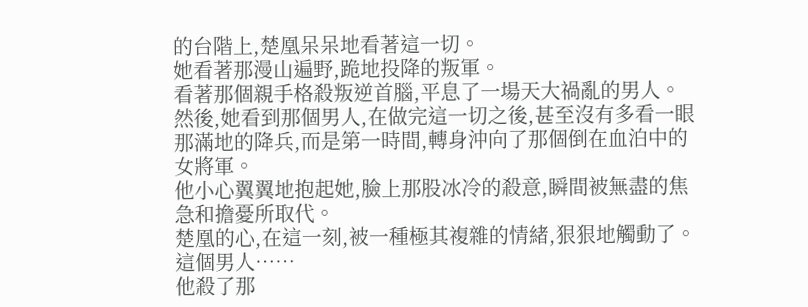的台階上,楚凰呆呆地看著這一切。
她看著那漫山遍野,跪地投降的叛軍。
看著那個親手格殺叛逆首腦,平息了一場天大禍亂的男人。
然後,她看到那個男人,在做完這一切之後,甚至沒有多看一眼那滿地的降兵,而是第一時間,轉身沖向了那個倒在血泊中的女將軍。
他小心翼翼地抱起她,臉上那股冰冷的殺意,瞬間被無盡的焦急和擔憂所取代。
楚凰的心,在這一刻,被一種極其複雜的情緒,狠狠地觸動了。
這個男人……
他殺了那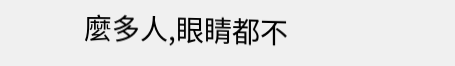麼多人,眼睛都不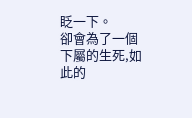眨一下。
卻會為了一個下屬的生死,如此的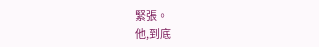緊張。
他,到底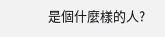是個什麼樣的人?